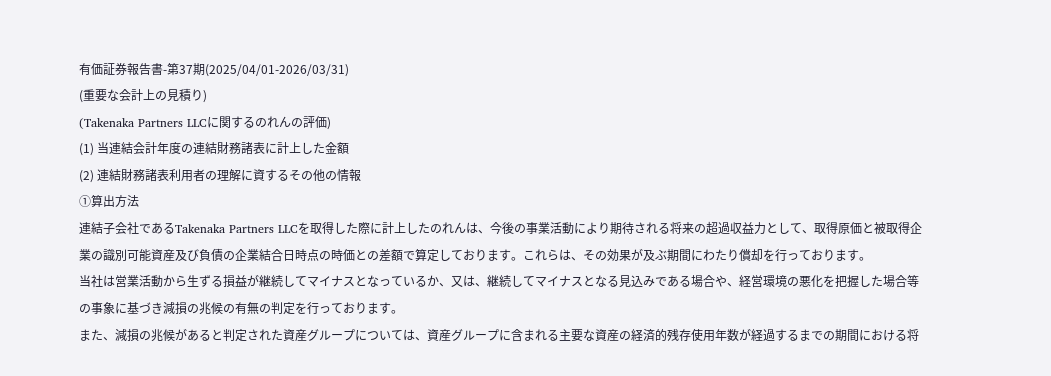有価証券報告書-第37期(2025/04/01-2026/03/31)
(重要な会計上の見積り)
(Takenaka Partners LLCに関するのれんの評価)
(1) 当連結会計年度の連結財務諸表に計上した金額
(2) 連結財務諸表利用者の理解に資するその他の情報
①算出方法
連結子会社であるTakenaka Partners LLCを取得した際に計上したのれんは、今後の事業活動により期待される将来の超過収益力として、取得原価と被取得企業の識別可能資産及び負債の企業結合日時点の時価との差額で算定しております。これらは、その効果が及ぶ期間にわたり償却を行っております。
当社は営業活動から生ずる損益が継続してマイナスとなっているか、又は、継続してマイナスとなる見込みである場合や、経営環境の悪化を把握した場合等の事象に基づき減損の兆候の有無の判定を行っております。
また、減損の兆候があると判定された資産グループについては、資産グループに含まれる主要な資産の経済的残存使用年数が経過するまでの期間における将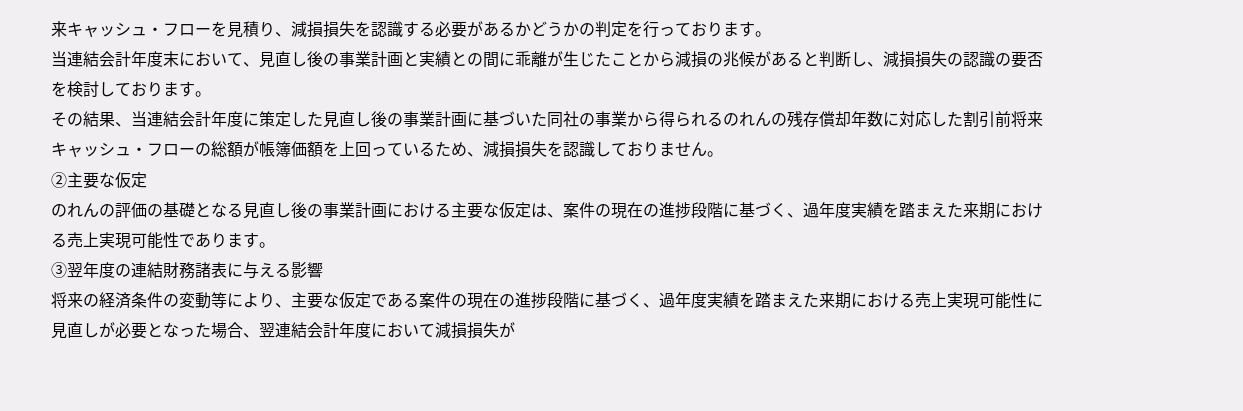来キャッシュ・フローを見積り、減損損失を認識する必要があるかどうかの判定を行っております。
当連結会計年度末において、見直し後の事業計画と実績との間に乖離が生じたことから減損の兆候があると判断し、減損損失の認識の要否を検討しております。
その結果、当連結会計年度に策定した見直し後の事業計画に基づいた同社の事業から得られるのれんの残存償却年数に対応した割引前将来キャッシュ・フローの総額が帳簿価額を上回っているため、減損損失を認識しておりません。
②主要な仮定
のれんの評価の基礎となる見直し後の事業計画における主要な仮定は、案件の現在の進捗段階に基づく、過年度実績を踏まえた来期における売上実現可能性であります。
③翌年度の連結財務諸表に与える影響
将来の経済条件の変動等により、主要な仮定である案件の現在の進捗段階に基づく、過年度実績を踏まえた来期における売上実現可能性に見直しが必要となった場合、翌連結会計年度において減損損失が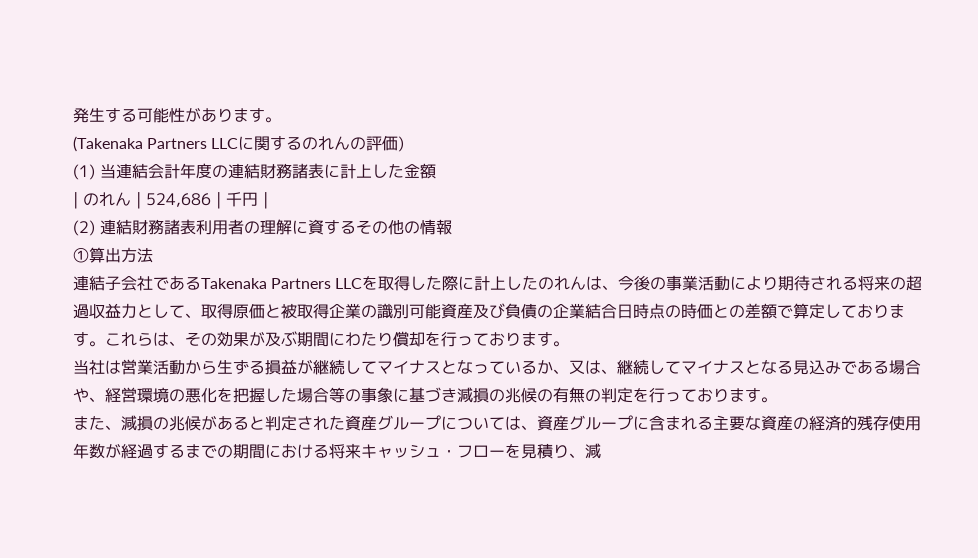発生する可能性があります。
(Takenaka Partners LLCに関するのれんの評価)
(1) 当連結会計年度の連結財務諸表に計上した金額
| のれん | 524,686 | 千円 |
(2) 連結財務諸表利用者の理解に資するその他の情報
①算出方法
連結子会社であるTakenaka Partners LLCを取得した際に計上したのれんは、今後の事業活動により期待される将来の超過収益力として、取得原価と被取得企業の識別可能資産及び負債の企業結合日時点の時価との差額で算定しております。これらは、その効果が及ぶ期間にわたり償却を行っております。
当社は営業活動から生ずる損益が継続してマイナスとなっているか、又は、継続してマイナスとなる見込みである場合や、経営環境の悪化を把握した場合等の事象に基づき減損の兆候の有無の判定を行っております。
また、減損の兆候があると判定された資産グループについては、資産グループに含まれる主要な資産の経済的残存使用年数が経過するまでの期間における将来キャッシュ・フローを見積り、減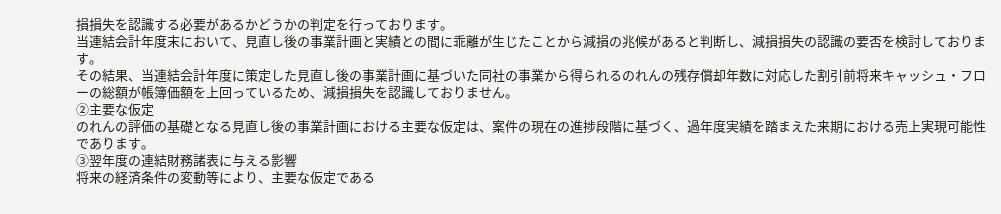損損失を認識する必要があるかどうかの判定を行っております。
当連結会計年度末において、見直し後の事業計画と実績との間に乖離が生じたことから減損の兆候があると判断し、減損損失の認識の要否を検討しております。
その結果、当連結会計年度に策定した見直し後の事業計画に基づいた同社の事業から得られるのれんの残存償却年数に対応した割引前将来キャッシュ・フローの総額が帳簿価額を上回っているため、減損損失を認識しておりません。
②主要な仮定
のれんの評価の基礎となる見直し後の事業計画における主要な仮定は、案件の現在の進捗段階に基づく、過年度実績を踏まえた来期における売上実現可能性であります。
③翌年度の連結財務諸表に与える影響
将来の経済条件の変動等により、主要な仮定である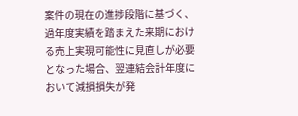案件の現在の進捗段階に基づく、過年度実績を踏まえた来期における売上実現可能性に見直しが必要となった場合、翌連結会計年度において減損損失が発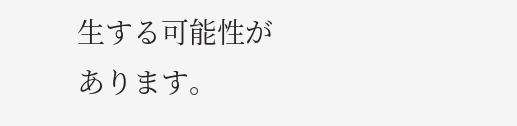生する可能性があります。